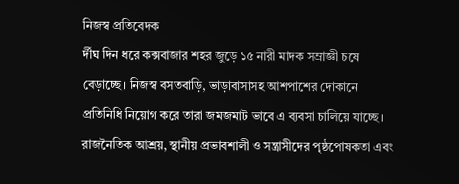নিজস্ব প্রতিবেদক
র্দীঘ দিন ধরে কক্সবাজার শহর জুড়ে ১৫ নারী মাদক সম্রাজ্ঞী চষে বেড়াচ্ছে। নিজস্ব বসতবাড়ি, ভাড়াবাসাসহ আশপাশের দোকানে প্রতিনিধি নিয়োগ করে তারা জমজমাট ভাবে এ ব্যবসা চালিয়ে যাচ্ছে। রাজনৈতিক আশ্রয়, স্থানীয় প্রভাবশালী ও সন্ত্রাসীদের পৃষ্ঠপোষকতা এবং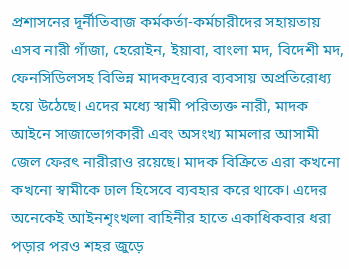প্রশাসনের দূর্নীতিবাজ কর্মকর্তা-কর্মচারীদের সহায়তায় এসব নারী গাঁজা, হেরোইন, ইয়াবা, বাংলা মদ, বিদেশী মদ, ফেনসিডিলসহ বিভিন্ন মাদকদ্রব্যের ব্যবসায় অপ্রতিরোধ্য হয়ে উঠেছে। এদের মধ্যে স্বামী পরিত্যক্ত নারী, মাদক আইনে সাজাভোগকারী এবং অসংখ্য মামলার আসামী জেল ফেরৎ নারীরাও রয়েছে। মাদক বিক্রিতে এরা কখনো কখনো স্বামীকে ঢাল হিসেবে ব্যবহার করে থাকে। এদের অনেকেই আইনশৃংখলা বাহিনীর হাতে একাধিকবার ধরা পড়ার পরও শহর জুড়ে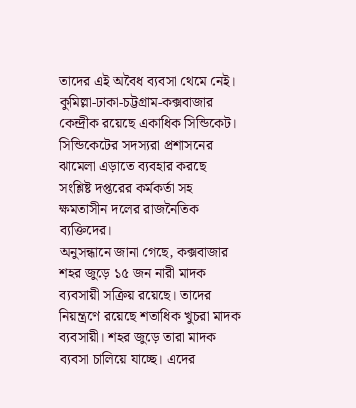তাদের এই অবৈধ ব্যবসা থেমে নেই। কুমিল্লা-ঢাকা-চট্টগ্রাম-কক্সবাজার কেন্দ্রীক রয়েছে একাধিক সিন্ডিকেট। সিন্ডিকেটের সদস্যরা প্রশাসনের ঝামেলা এড়াতে ব্যবহার করছে সংশ্লিষ্ট দপ্তরের কর্মকর্তা সহ ক্ষমতাসীন দলের রাজনৈতিক ব্যক্তিদের।
অনুসন্ধানে জানা গেছে, কক্সবাজার শহর জুড়ে ১৫ জন নারী মাদক ব্যবসায়ী সক্রিয় রয়েছে। তাদের নিয়ন্ত্রণে রয়েছে শতাধিক খুচরা মাদক ব্যবসায়ী। শহর জুড়ে তারা মাদক ব্যবসা চালিয়ে যাচ্ছে। এদের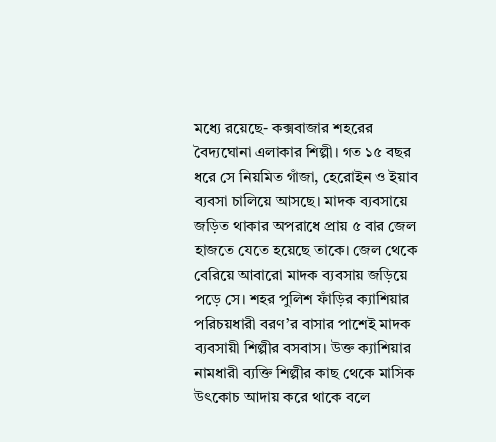মধ্যে রয়েছে- কক্সবাজার শহরের বৈদ্যঘোনা এলাকার শিল্পী। গত ১৫ বছর ধরে সে নিয়মিত গাঁজা, হেরোইন ও ইয়াব ব্যবসা চালিয়ে আসছে। মাদক ব্যবসায়ে জড়িত থাকার অপরাধে প্রায় ৫ বার জেল হাজতে যেতে হয়েছে তাকে। জেল থেকে বেরিয়ে আবারো মাদক ব্যবসায় জড়িয়ে পড়ে সে। শহর পুলিশ ফাঁড়ির ক্যাশিয়ার পরিচয়ধারী বরণ’র বাসার পাশেই মাদক ব্যবসায়ী শিল্পীর বসবাস। উক্ত ক্যাশিয়ার নামধারী ব্যক্তি শিল্পীর কাছ থেকে মাসিক উৎকোচ আদায় করে থাকে বলে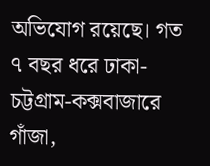অভিযোগ রয়েছে। গত ৭ বছর ধরে ঢাকা-চট্টগ্রাম-কক্সবাজারে গাঁজা,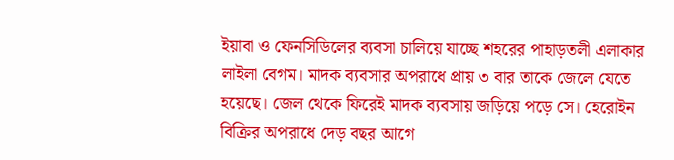ইয়াবা ও ফেনসিডিলের ব্যবসা চালিয়ে যাচ্ছে শহরের পাহাড়তলী এলাকার লাইলা বেগম। মাদক ব্যবসার অপরাধে প্রায় ৩ বার তাকে জেলে যেতে হয়েছে। জেল থেকে ফিরেই মাদক ব্যবসায় জড়িয়ে পড়ে সে। হেরোইন বিক্রির অপরাধে দেড় বছর আগে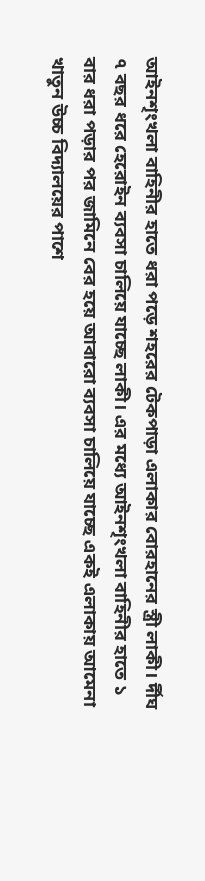আইনশৃংখলা বাহিনীর হাতে ধরা পড়ে শহরের টেকপাড়া এলাকার বোরহানের স্ত্রী লাকী। র্দীঘ ৭ বছর ধরে হেরোইন ব্যবসা চালিয়ে যাচ্ছে লাকী। এর মধ্যে আইনশৃংখলা বাহিনীর হাতে ১ বার ধরা পড়ার পর জামিনে বের হয়ে আবারো ব্যবসা চালিয়ে যাচ্ছে একই এলাকায় আমেনা খাতুন উচ্চ বিদ্যালয়ের পাশে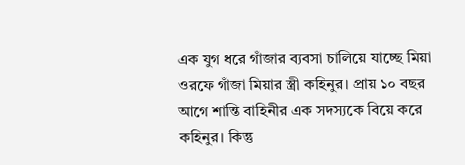এক যুগ ধরে গাঁজার ব্যবসা চালিয়ে যাচ্ছে মিয়া ওরফে গাঁজা মিয়ার স্ত্রী কহিনুর। প্রায় ১০ বছর আগে শান্তি বাহিনীর এক সদস্যকে বিয়ে করে কহিনুর। কিন্তু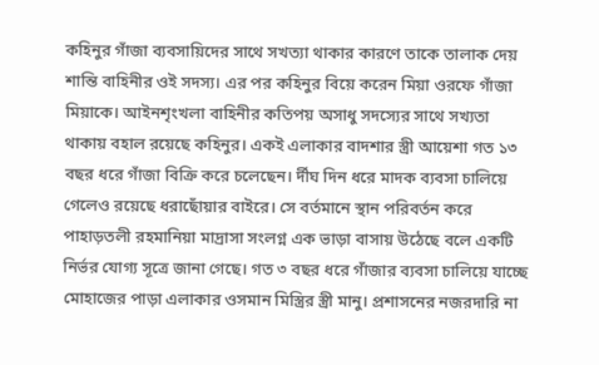কহিনুর গাঁজা ব্যবসায়িদের সাথে সখত্যা থাকার কারণে তাকে তালাক দেয় শান্তি বাহিনীর ওই সদস্য। এর পর কহিনুর বিয়ে করেন মিয়া ওরফে গাঁজা মিয়াকে। আইনশৃংখলা বাহিনীর কতিপয় অসাধু সদস্যের সাথে সখ্যতা থাকায় বহাল রয়েছে কহিনুর। একই এলাকার বাদশার স্ত্রী আয়েশা গত ১৩ বছর ধরে গাঁজা বিক্রি করে চলেছেন। র্দীঘ দিন ধরে মাদক ব্যবসা চালিয়ে গেলেও রয়েছে ধরাছোঁয়ার বাইরে। সে বর্তমানে স্থান পরিবর্তন করে পাহাড়তলী রহমানিয়া মাদ্রাসা সংলগ্ন এক ভাড়া বাসায় উঠেছে বলে একটি নির্ভর যোগ্য সূত্রে জানা গেছে। গত ৩ বছর ধরে গাঁজার ব্যবসা চালিয়ে যাচ্ছে মোহাজের পাড়া এলাকার ওসমান মিস্ত্রির স্ত্রী মানু। প্রশাসনের নজরদারি না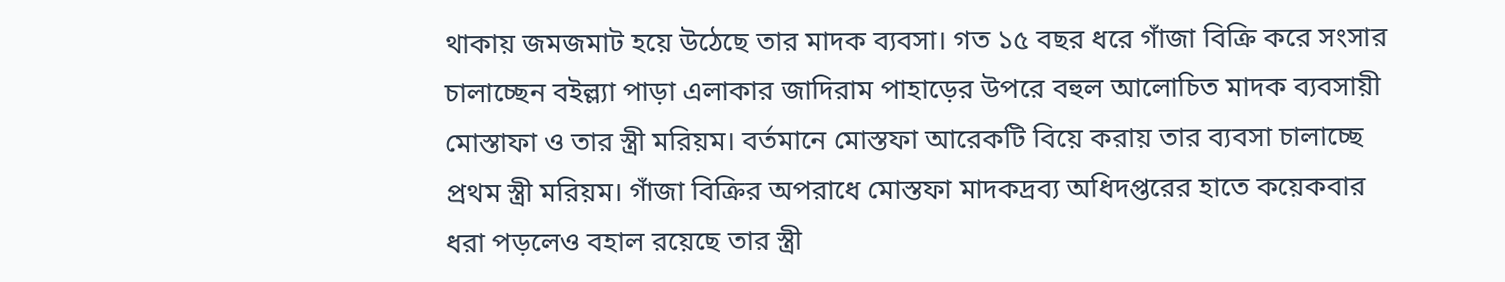থাকায় জমজমাট হয়ে উঠেছে তার মাদক ব্যবসা। গত ১৫ বছর ধরে গাঁজা বিক্রি করে সংসার চালাচ্ছেন বইল্ল্যা পাড়া এলাকার জাদিরাম পাহাড়ের উপরে বহুল আলোচিত মাদক ব্যবসায়ী মোস্তাফা ও তার স্ত্রী মরিয়ম। বর্তমানে মোস্তফা আরেকটি বিয়ে করায় তার ব্যবসা চালাচ্ছে প্রথম স্ত্রী মরিয়ম। গাঁজা বিক্রির অপরাধে মোস্তফা মাদকদ্রব্য অধিদপ্তরের হাতে কয়েকবার ধরা পড়লেও বহাল রয়েছে তার স্ত্রী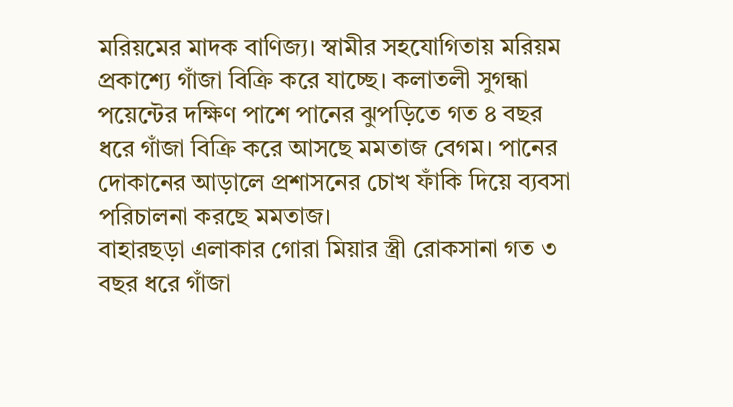মরিয়মের মাদক বাণিজ্য। স্বামীর সহযোগিতায় মরিয়ম প্রকাশ্যে গাঁজা বিক্রি করে যাচ্ছে। কলাতলী সুগন্ধা পয়েন্টের দক্ষিণ পাশে পানের ঝুপড়িতে গত ৪ বছর ধরে গাঁজা বিক্রি করে আসছে মমতাজ বেগম। পানের দোকানের আড়ালে প্রশাসনের চোখ ফাঁকি দিয়ে ব্যবসা পরিচালনা করছে মমতাজ।
বাহারছড়া এলাকার গোরা মিয়ার স্ত্রী রোকসানা গত ৩ বছর ধরে গাঁজা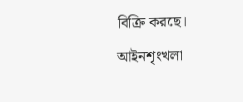বিক্রি করছে। আইনশৃংখলা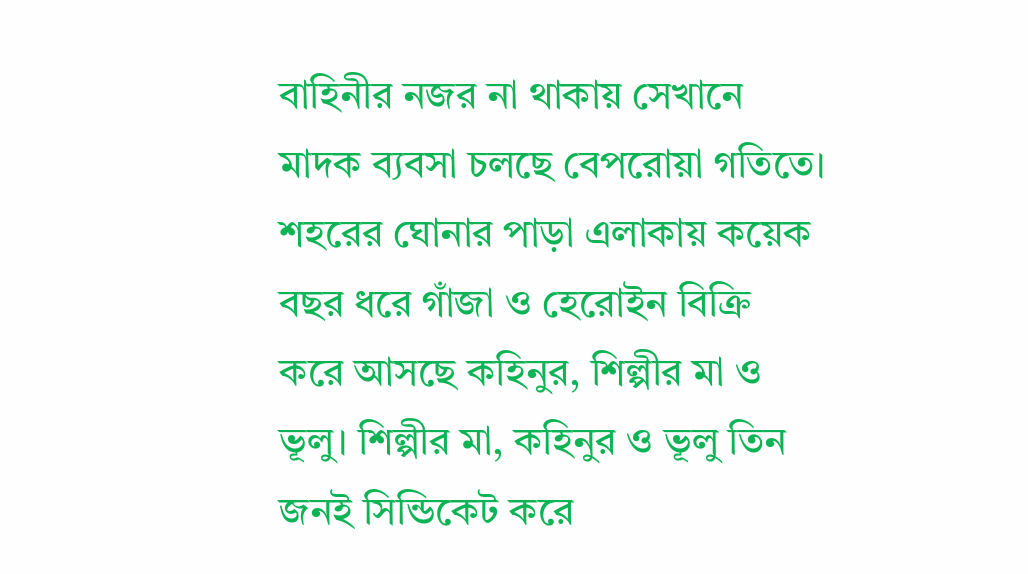বাহিনীর নজর না থাকায় সেখানে মাদক ব্যবসা চলছে বেপরোয়া গতিতে। শহরের ঘোনার পাড়া এলাকায় কয়েক বছর ধরে গাঁজা ও হেরোইন বিক্রি করে আসছে কহিনুর, শিল্পীর মা ও ভূলু। শিল্পীর মা, কহিনুর ও ভূলু তিন জনই সিন্ডিকেট করে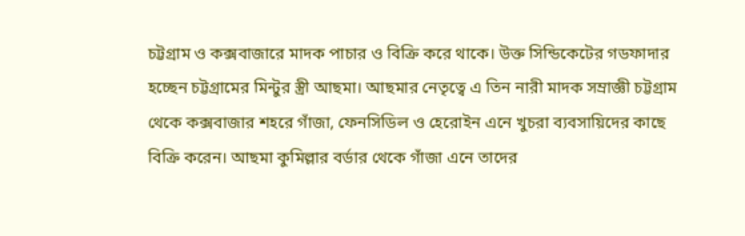চট্টগ্রাম ও কক্সবাজারে মাদক পাচার ও বিক্রি করে থাকে। উক্ত সিন্ডিকেটের গডফাদার হচ্ছেন চট্টগ্রামের মিন্টুর স্ত্রী আছমা। আছমার নেতৃত্বে এ তিন নারী মাদক সম্রাজ্ঞী চট্টগ্রাম থেকে কক্সবাজার শহরে গাঁজা, ফেনসিডিল ও হেরোইন এনে খুচরা ব্যবসায়িদের কাছে বিক্রি করেন। আছমা কুমিল্লার বর্ডার থেকে গাঁজা এনে তাদের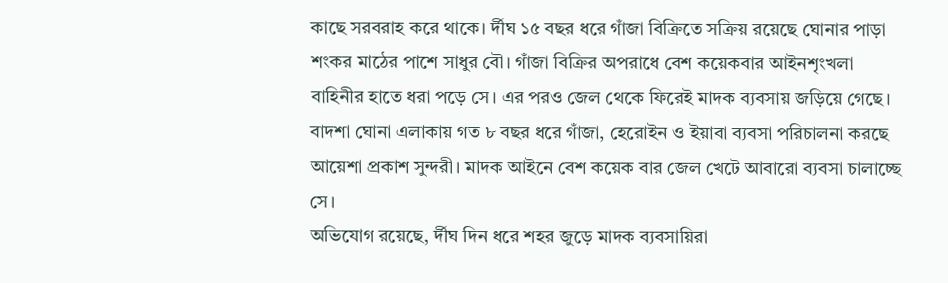কাছে সরবরাহ করে থাকে। র্দীঘ ১৫ বছর ধরে গাঁজা বিক্রিতে সক্রিয় রয়েছে ঘোনার পাড়া শংকর মাঠের পাশে সাধুর বৌ। গাঁজা বিক্রির অপরাধে বেশ কয়েকবার আইনশৃংখলা বাহিনীর হাতে ধরা পড়ে সে। এর পরও জেল থেকে ফিরেই মাদক ব্যবসায় জড়িয়ে গেছে। বাদশা ঘোনা এলাকায় গত ৮ বছর ধরে গাঁজা, হেরোইন ও ইয়াবা ব্যবসা পরিচালনা করছে আয়েশা প্রকাশ সুন্দরী। মাদক আইনে বেশ কয়েক বার জেল খেটে আবারো ব্যবসা চালাচ্ছে সে।
অভিযোগ রয়েছে, র্দীঘ দিন ধরে শহর জুড়ে মাদক ব্যবসায়িরা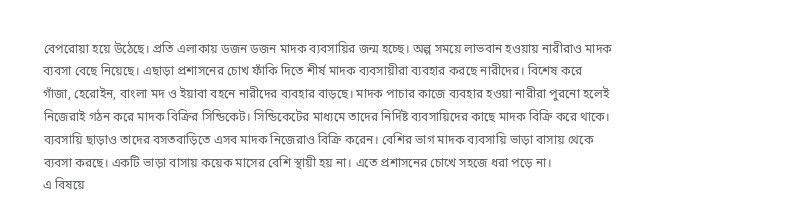বেপরোয়া হয়ে উঠেছে। প্রতি এলাকায় ডজন ডজন মাদক ব্যবসায়ির জন্ম হচ্ছে। অল্প সময়ে লাভবান হওয়ায় নারীরাও মাদক ব্যবসা বেছে নিয়েছে। এছাড়া প্রশাসনের চোখ ফাঁকি দিতে শীর্ষ মাদক ব্যবসায়ীরা ব্যবহার করছে নারীদের। বিশেষ করে গাঁজা, হেরোইন, বাংলা মদ ও ইয়াবা বহনে নারীদের ব্যবহার বাড়ছে। মাদক পাচার কাজে ব্যবহার হওয়া নারীরা পুরনো হলেই নিজেরাই গঠন করে মাদক বিক্রির সিন্ডিকেট। সিন্ডিকেটের মাধ্যমে তাদের নির্দিষ্ট ব্যবসায়িদের কাছে মাদক বিক্রি করে থাকে। ব্যবসায়ি ছাড়াও তাদের বসতবাড়িতে এসব মাদক নিজেরাও বিক্রি করেন। বেশির ভাগ মাদক ব্যবসায়ি ভাড়া বাসায় থেকে ব্যবসা করছে। একটি ভাড়া বাসায় কয়েক মাসের বেশি স্থায়ী হয় না। এতে প্রশাসনের চোখে সহজে ধরা পড়ে না।
এ বিষয়ে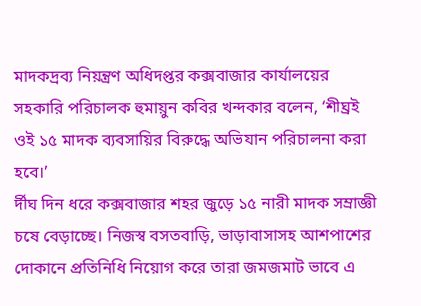মাদকদ্রব্য নিয়ন্ত্রণ অধিদপ্তর কক্সবাজার কার্যালয়ের সহকারি পরিচালক হুমায়ুন কবির খন্দকার বলেন, ‘শীঘ্রই ওই ১৫ মাদক ব্যবসায়ির বিরুদ্ধে অভিযান পরিচালনা করা হবে।’
র্দীঘ দিন ধরে কক্সবাজার শহর জুড়ে ১৫ নারী মাদক সম্রাজ্ঞী চষে বেড়াচ্ছে। নিজস্ব বসতবাড়ি, ভাড়াবাসাসহ আশপাশের দোকানে প্রতিনিধি নিয়োগ করে তারা জমজমাট ভাবে এ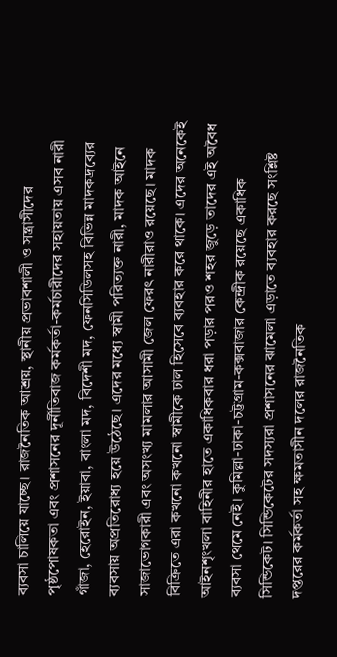ব্যবসা চালিয়ে যাচ্ছে। রাজনৈতিক আশ্রয়, স্থানীয় প্রভাবশালী ও সন্ত্রাসীদের পৃষ্ঠপোষকতা এবং প্রশাসনের দূর্নীতিবাজ কর্মকর্তা-কর্মচারীদের সহায়তায় এসব নারী গাঁজা, হেরোইন, ইয়াবা, বাংলা মদ, বিদেশী মদ, ফেনসিডিলসহ বিভিন্ন মাদকদ্রব্যের ব্যবসায় অপ্রতিরোধ্য হয়ে উঠেছে। এদের মধ্যে স্বামী পরিত্যক্ত নারী, মাদক আইনে সাজাভোগকারী এবং অসংখ্য মামলার আসামী জেল ফেরৎ নারীরাও রয়েছে। মাদক বিক্রিতে এরা কখনো কখনো স্বামীকে ঢাল হিসেবে ব্যবহার করে থাকে। এদের অনেকেই আইনশৃংখলা বাহিনীর হাতে একাধিকবার ধরা পড়ার পরও শহর জুড়ে তাদের এই অবৈধ ব্যবসা থেমে নেই। কুমিল্লা-ঢাকা-চট্টগ্রাম-কক্সবাজার কেন্দ্রীক রয়েছে একাধিক সিন্ডিকেট। সিন্ডিকেটের সদস্যরা প্রশাসনের ঝামেলা এড়াতে ব্যবহার করছে সংশ্লিষ্ট দপ্তরের কর্মকর্তা সহ ক্ষমতাসীন দলের রাজনৈতিক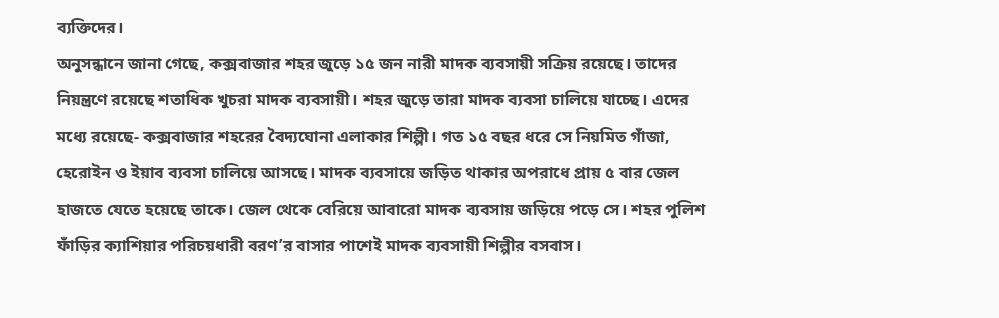ব্যক্তিদের।
অনুসন্ধানে জানা গেছে, কক্সবাজার শহর জুড়ে ১৫ জন নারী মাদক ব্যবসায়ী সক্রিয় রয়েছে। তাদের নিয়ন্ত্রণে রয়েছে শতাধিক খুচরা মাদক ব্যবসায়ী। শহর জুড়ে তারা মাদক ব্যবসা চালিয়ে যাচ্ছে। এদের মধ্যে রয়েছে- কক্সবাজার শহরের বৈদ্যঘোনা এলাকার শিল্পী। গত ১৫ বছর ধরে সে নিয়মিত গাঁজা, হেরোইন ও ইয়াব ব্যবসা চালিয়ে আসছে। মাদক ব্যবসায়ে জড়িত থাকার অপরাধে প্রায় ৫ বার জেল হাজতে যেতে হয়েছে তাকে। জেল থেকে বেরিয়ে আবারো মাদক ব্যবসায় জড়িয়ে পড়ে সে। শহর পুলিশ ফাঁড়ির ক্যাশিয়ার পরিচয়ধারী বরণ’র বাসার পাশেই মাদক ব্যবসায়ী শিল্পীর বসবাস।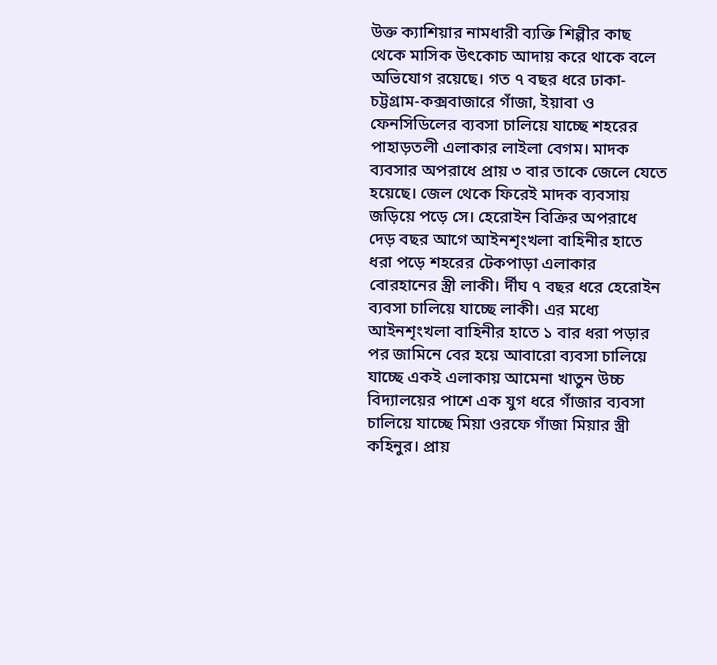উক্ত ক্যাশিয়ার নামধারী ব্যক্তি শিল্পীর কাছ থেকে মাসিক উৎকোচ আদায় করে থাকে বলে অভিযোগ রয়েছে। গত ৭ বছর ধরে ঢাকা-চট্টগ্রাম-কক্সবাজারে গাঁজা, ইয়াবা ও ফেনসিডিলের ব্যবসা চালিয়ে যাচ্ছে শহরের পাহাড়তলী এলাকার লাইলা বেগম। মাদক ব্যবসার অপরাধে প্রায় ৩ বার তাকে জেলে যেতে হয়েছে। জেল থেকে ফিরেই মাদক ব্যবসায় জড়িয়ে পড়ে সে। হেরোইন বিক্রির অপরাধে দেড় বছর আগে আইনশৃংখলা বাহিনীর হাতে ধরা পড়ে শহরের টেকপাড়া এলাকার বোরহানের স্ত্রী লাকী। র্দীঘ ৭ বছর ধরে হেরোইন ব্যবসা চালিয়ে যাচ্ছে লাকী। এর মধ্যে আইনশৃংখলা বাহিনীর হাতে ১ বার ধরা পড়ার পর জামিনে বের হয়ে আবারো ব্যবসা চালিয়ে যাচ্ছে একই এলাকায় আমেনা খাতুন উচ্চ বিদ্যালয়ের পাশে এক যুগ ধরে গাঁজার ব্যবসা চালিয়ে যাচ্ছে মিয়া ওরফে গাঁজা মিয়ার স্ত্রী কহিনুর। প্রায়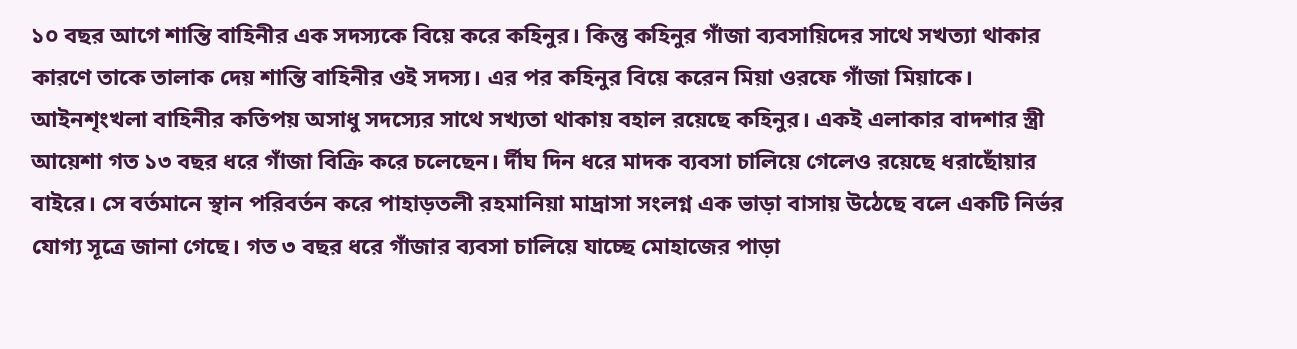১০ বছর আগে শান্তি বাহিনীর এক সদস্যকে বিয়ে করে কহিনুর। কিন্তু কহিনুর গাঁজা ব্যবসায়িদের সাথে সখত্যা থাকার কারণে তাকে তালাক দেয় শান্তি বাহিনীর ওই সদস্য। এর পর কহিনুর বিয়ে করেন মিয়া ওরফে গাঁজা মিয়াকে। আইনশৃংখলা বাহিনীর কতিপয় অসাধু সদস্যের সাথে সখ্যতা থাকায় বহাল রয়েছে কহিনুর। একই এলাকার বাদশার স্ত্রী আয়েশা গত ১৩ বছর ধরে গাঁজা বিক্রি করে চলেছেন। র্দীঘ দিন ধরে মাদক ব্যবসা চালিয়ে গেলেও রয়েছে ধরাছোঁয়ার বাইরে। সে বর্তমানে স্থান পরিবর্তন করে পাহাড়তলী রহমানিয়া মাদ্রাসা সংলগ্ন এক ভাড়া বাসায় উঠেছে বলে একটি নির্ভর যোগ্য সূত্রে জানা গেছে। গত ৩ বছর ধরে গাঁজার ব্যবসা চালিয়ে যাচ্ছে মোহাজের পাড়া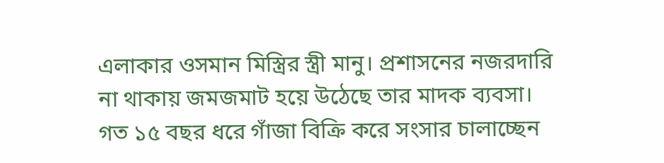এলাকার ওসমান মিস্ত্রির স্ত্রী মানু। প্রশাসনের নজরদারি না থাকায় জমজমাট হয়ে উঠেছে তার মাদক ব্যবসা। গত ১৫ বছর ধরে গাঁজা বিক্রি করে সংসার চালাচ্ছেন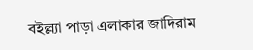বইল্ল্যা পাড়া এলাকার জাদিরাম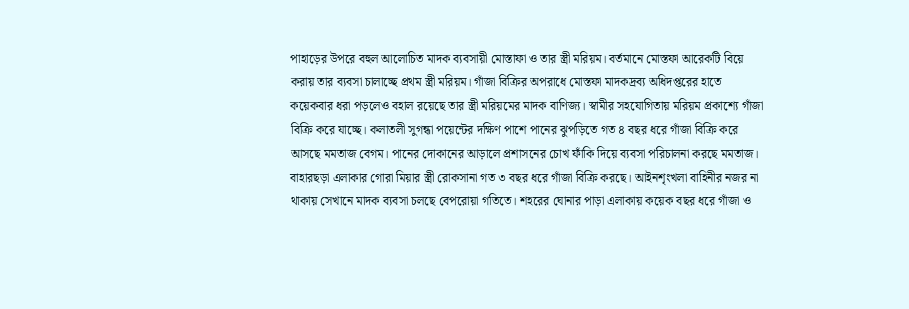পাহাড়ের উপরে বহুল আলোচিত মাদক ব্যবসায়ী মোস্তাফা ও তার স্ত্রী মরিয়ম। বর্তমানে মোস্তফা আরেকটি বিয়ে করায় তার ব্যবসা চালাচ্ছে প্রথম স্ত্রী মরিয়ম। গাঁজা বিক্রির অপরাধে মোস্তফা মাদকদ্রব্য অধিদপ্তরের হাতে কয়েকবার ধরা পড়লেও বহাল রয়েছে তার স্ত্রী মরিয়মের মাদক বাণিজ্য। স্বামীর সহযোগিতায় মরিয়ম প্রকাশ্যে গাঁজা বিক্রি করে যাচ্ছে। কলাতলী সুগন্ধা পয়েন্টের দক্ষিণ পাশে পানের ঝুপড়িতে গত ৪ বছর ধরে গাঁজা বিক্রি করে আসছে মমতাজ বেগম। পানের দোকানের আড়ালে প্রশাসনের চোখ ফাঁকি দিয়ে ব্যবসা পরিচালনা করছে মমতাজ।
বাহারছড়া এলাকার গোরা মিয়ার স্ত্রী রোকসানা গত ৩ বছর ধরে গাঁজা বিক্রি করছে। আইনশৃংখলা বাহিনীর নজর না থাকায় সেখানে মাদক ব্যবসা চলছে বেপরোয়া গতিতে। শহরের ঘোনার পাড়া এলাকায় কয়েক বছর ধরে গাঁজা ও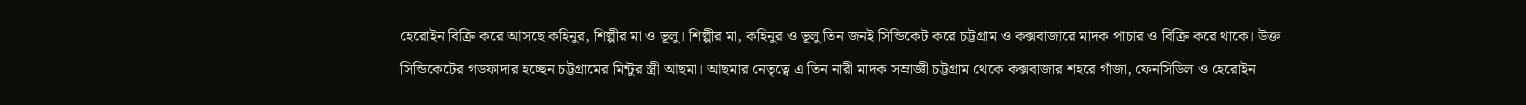হেরোইন বিক্রি করে আসছে কহিনুর, শিল্পীর মা ও ভূলু। শিল্পীর মা, কহিনুর ও ভূলু তিন জনই সিন্ডিকেট করে চট্টগ্রাম ও কক্সবাজারে মাদক পাচার ও বিক্রি করে থাকে। উক্ত সিন্ডিকেটের গডফাদার হচ্ছেন চট্টগ্রামের মিন্টুর স্ত্রী আছমা। আছমার নেতৃত্বে এ তিন নারী মাদক সম্রাজ্ঞী চট্টগ্রাম থেকে কক্সবাজার শহরে গাঁজা, ফেনসিডিল ও হেরোইন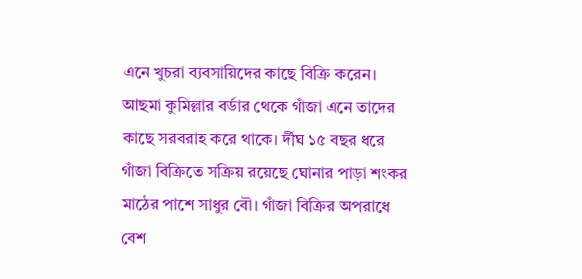এনে খুচরা ব্যবসায়িদের কাছে বিক্রি করেন। আছমা কুমিল্লার বর্ডার থেকে গাঁজা এনে তাদের কাছে সরবরাহ করে থাকে। র্দীঘ ১৫ বছর ধরে গাঁজা বিক্রিতে সক্রিয় রয়েছে ঘোনার পাড়া শংকর মাঠের পাশে সাধুর বৌ। গাঁজা বিক্রির অপরাধে বেশ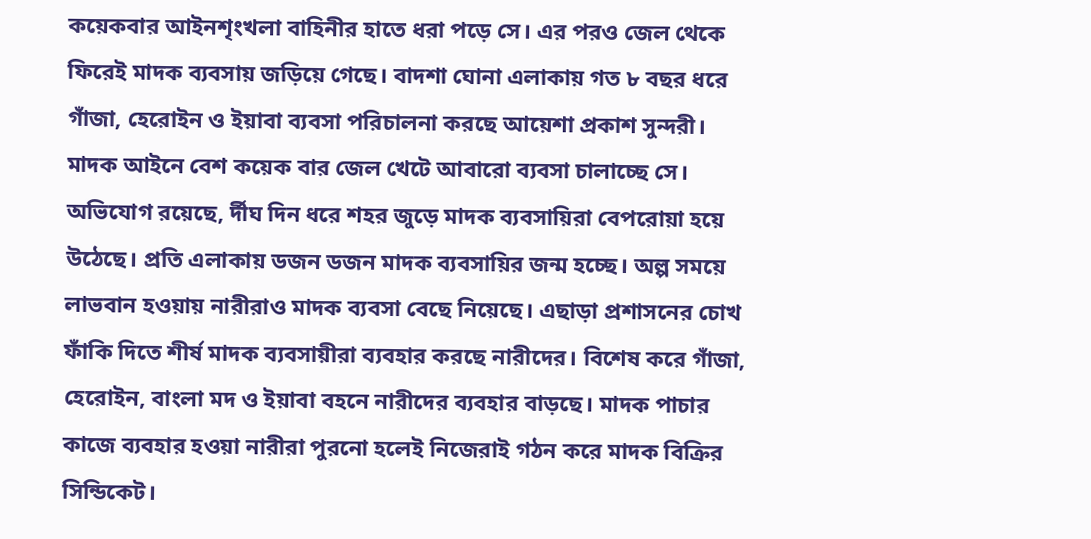কয়েকবার আইনশৃংখলা বাহিনীর হাতে ধরা পড়ে সে। এর পরও জেল থেকে ফিরেই মাদক ব্যবসায় জড়িয়ে গেছে। বাদশা ঘোনা এলাকায় গত ৮ বছর ধরে গাঁজা, হেরোইন ও ইয়াবা ব্যবসা পরিচালনা করছে আয়েশা প্রকাশ সুন্দরী। মাদক আইনে বেশ কয়েক বার জেল খেটে আবারো ব্যবসা চালাচ্ছে সে।
অভিযোগ রয়েছে, র্দীঘ দিন ধরে শহর জুড়ে মাদক ব্যবসায়িরা বেপরোয়া হয়ে উঠেছে। প্রতি এলাকায় ডজন ডজন মাদক ব্যবসায়ির জন্ম হচ্ছে। অল্প সময়ে লাভবান হওয়ায় নারীরাও মাদক ব্যবসা বেছে নিয়েছে। এছাড়া প্রশাসনের চোখ ফাঁকি দিতে শীর্ষ মাদক ব্যবসায়ীরা ব্যবহার করছে নারীদের। বিশেষ করে গাঁজা, হেরোইন, বাংলা মদ ও ইয়াবা বহনে নারীদের ব্যবহার বাড়ছে। মাদক পাচার কাজে ব্যবহার হওয়া নারীরা পুরনো হলেই নিজেরাই গঠন করে মাদক বিক্রির সিন্ডিকেট।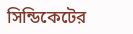সিন্ডিকেটের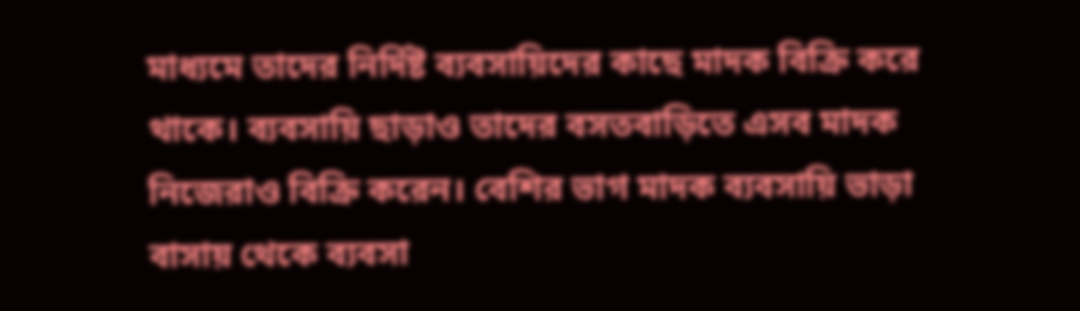মাধ্যমে তাদের নির্দিষ্ট ব্যবসায়িদের কাছে মাদক বিক্রি করে থাকে। ব্যবসায়ি ছাড়াও তাদের বসতবাড়িতে এসব মাদক নিজেরাও বিক্রি করেন। বেশির ভাগ মাদক ব্যবসায়ি ভাড়া বাসায় থেকে ব্যবসা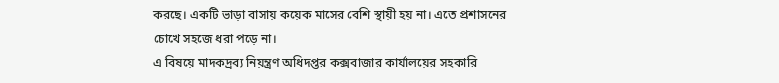করছে। একটি ভাড়া বাসায় কয়েক মাসের বেশি স্থায়ী হয় না। এতে প্রশাসনের চোখে সহজে ধরা পড়ে না।
এ বিষয়ে মাদকদ্রব্য নিয়ন্ত্রণ অধিদপ্তর কক্সবাজার কার্যালয়ের সহকারি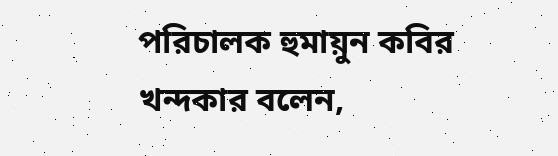পরিচালক হুমায়ুন কবির খন্দকার বলেন,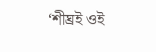‘শীঘ্রই ওই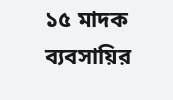১৫ মাদক ব্যবসায়ির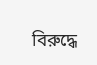বিরুদ্ধে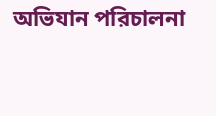অভিযান পরিচালনা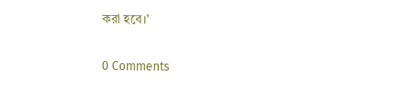করা হবে।’

0 Comments